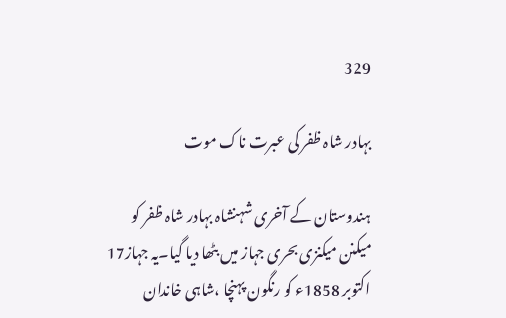329

بہادر شاہ ظفر کی عبرت ناک موت

ہندوستان کے آخری شہنشاہ بہادر شاہ ظفر کو میکنن میکنزی بحری جہاز میں بٹھا دیا گیا۔یہ جہاز17 اکتوبر 1858ء کو رنگون پہنچا ،شاہی خاندان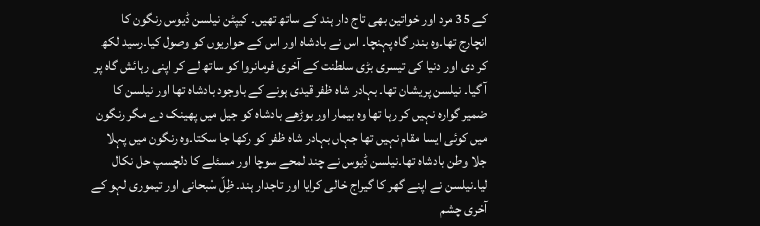کے 35 مرد اور خواتین بھی تاج دار ہند کے ساتھ تھیں۔ کیپٹن نیلسن ڈیوس رنگون کا انچارج تھا۔وہ بندر گاہ پہنچا۔ اس نے بادشاہ اور اس کے حواریوں کو وصول کیا۔رسید لکھ کر دی اور دنیا کی تیسری بڑی سلطنت کے آخری فرمانروا کو ساتھ لے کر اپنی رہائش گاہ پر آ گیا۔ نیلسن پریشان تھا۔ بہادر شاہ ظفر قیدی ہونے کے باوجود بادشاہ تھا اور نیلسن کا ضمیر گوارہ نہیں کر رہا تھا وہ بیمار اور بوڑھے بادشاہ کو جیل میں پھینک دے مگر رنگون میں کوئی ایسا مقام نہیں تھا جہاں بہادر شاہ ظفر کو رکھا جا سکتا۔وہ رنگون میں پہلا جلا وطن بادشاہ تھا۔نیلسن ڈیوس نے چند لمحے سوچا اور مسئلے کا دلچسپ حل نکال لیا۔نیلسن نے اپنے گھر کا گیراج خالی کرایا اور تاجدار ہند۔ ظِلّ سْبحانی اور تیموری لہو کے آخری چشم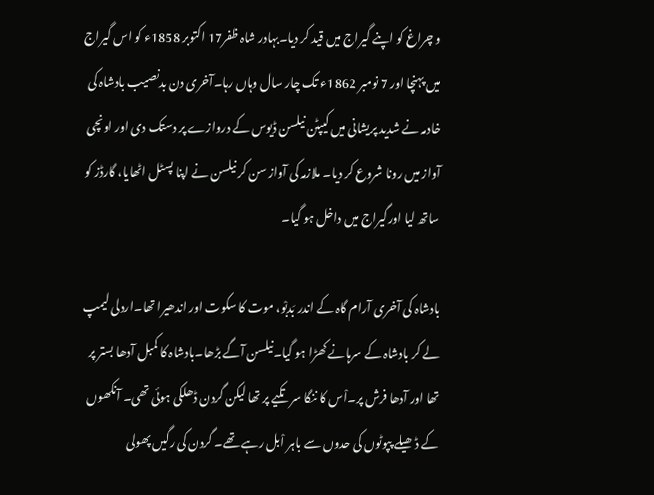و چراغ کو اپنے گیراج میں قید کر دیا۔بہادر شاہ ظفر17 اکتوبر 1858ء کو اس گیراج میں پہنچا اور 7 نومبر 1862ء تک چار سال وہاں رہا۔آخری دن بدنصیب بادشاہ کی خادمہ نے شدید پریشانی میں کیپٹن نیلسن ڈیوس کے دروازے پر دستک دی اور اونچی آواز میں رونا شروع کر دیا۔ ملازمہ کی آواز سن کر نیلسن نے اپنا پسٹل اٹھایا، گارڈز کو ساتھ لیا اورگیراج میں داخل ہو گیا۔

بادشاہ کی آخری آرام گاہ کے اندر بَدبْو، موت کا سکوت اور اندھیرا تھا۔اردلی لیمپ لے کر بادشاہ کے سرہانے کھڑا ہو گیا۔نیلسن آگے بڑھا۔بادشاہ کا کمبل آدھا بستر پر تھا اور آدھا فرش پر۔اْس کا ننگا سر تکیے پر تھا لیکن گردن ڈھلکی ہوئی تھی۔ آنکھوں کے ڈھیلے پپوٹوں کی حدوں سے باہر اْبل رہے تھے۔ گردن کی رگیں پھولی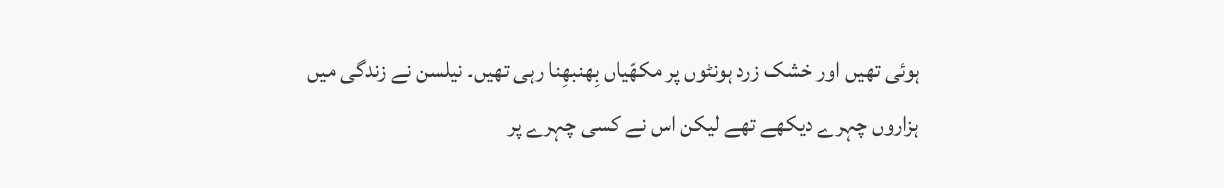ہوئی تھیں اور خشک زرد ہونٹوں پر مکھّیاں بِھنبھِنا رہی تھیں۔ نیلسن نے زندگی میں ہزاروں چہرے دیکھے تھے لیکن اس نے کسی چہرے پر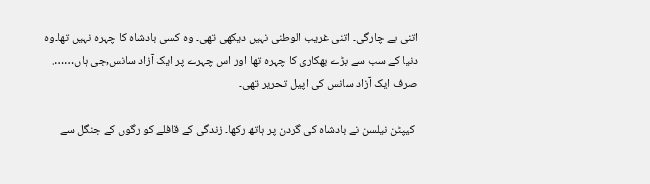اتنی بے چارگی۔ اتنی غریب الوطنی نہیں دیکھی تھی۔ وہ کسی بادشاہ کا چہرہ نہیں تھا۔وہ دنیا کے سب سے بڑے بھکاری کا چہرہ تھا اور اس چہرے پر ایک آزاد سانس,جی ہاں……. صرف ایک آزاد سانس کی اپیل تحریر تھی۔

 کیپٹن نیلسن نے بادشاہ کی گردن پر ہاتھ رکھا۔ زندگی کے قافلے کو رگوں کے جنگل سے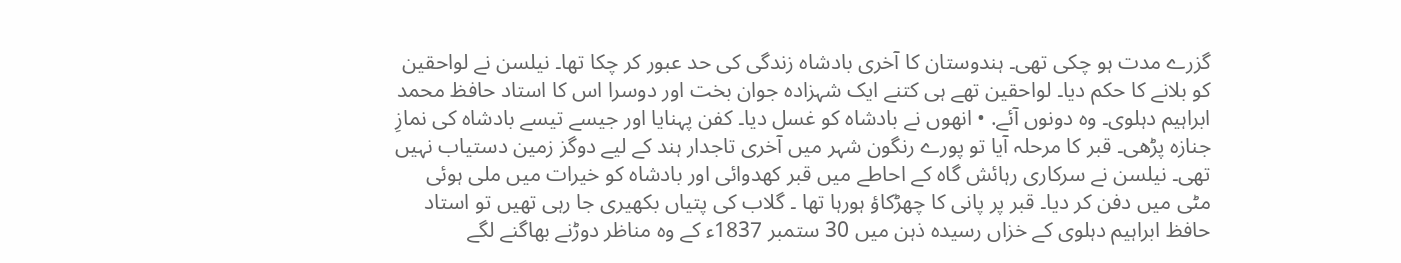گزرے مدت ہو چکی تھی۔ ہندوستان کا آخری بادشاہ زندگی کی حد عبور کر چکا تھا۔ نیلسن نے لواحقین کو بلانے کا حکم دیا۔ لواحقین تھے ہی کتنے ایک شہزادہ جوان بخت اور دوسرا اس کا استاد حافظ محمد ابراہیم دہلوی۔ وہ دونوں آئے. • انھوں نے بادشاہ کو غسل دیا۔ کفن پہنایا اور جیسے تیسے بادشاہ کی نمازِ جنازہ پڑھی۔ قبر کا مرحلہ آیا تو پورے رنگون شہر میں آخری تاجدار ہند کے لیے دوگز زمین دستیاب نہیں تھی۔ نیلسن نے سرکاری رہائش گاہ کے احاطے میں قبر کھدوائی اور بادشاہ کو خیرات میں ملی ہوئی مٹی میں دفن کر دیا۔ قبر پر پانی کا چھڑکاؤ ہورہا تھا ۔ گلاب کی پتیاں بکھیری جا رہی تھیں تو استاد حافظ ابراہیم دہلوی کے خزاں رسیدہ ذہن میں 30 ستمبر 1837ء کے وہ مناظر دوڑنے بھاگنے لگے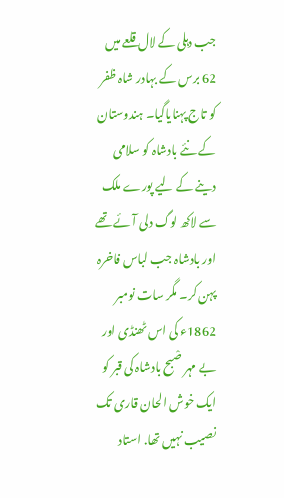جب دہلی کے لال قلعے میں 62 برس کے بہادر شاہ ظفر کو تاج پہنایاگیا۔ ہندوستان کے نئے بادشاہ کو سلامی دینے کے لیے پورے ملک سے لاکھ لوگ دلی آئے تھے اور بادشاہ جب لباس فاخرہ پہن کر۔ مگر سات نومبر 1862ء کی اس ٹھنڈی اور بے مہر صْبح بادشاہ کی قبر کو ایک خوش الحان قاری تک نصیب نہیں تھا. استاد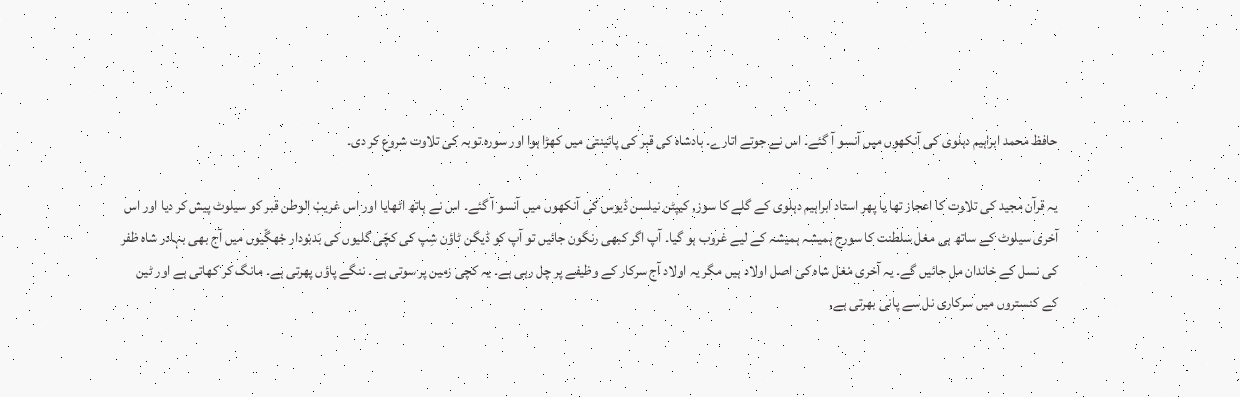حافظ محمد ابراہیم دہلوی کی آنکھوں میں آنسو آ گئے۔ اس نے جوتے اتارے۔ بادشاہ کی قبر کی پائینتی میں کھڑا ہوا اور سورہ توبہ کی تلاوت شروع کر دی۔

یہ قرآن مجید کی تلاوت کا اعجاز تھا یا پھر استاد ابراہیم دہلوی کے گلے کا سوز, کیپٹن نیلسن ڈیوس کی آنکھوں میں آنسو آ گئے۔ اس نے ہاتھ اٹھایا اور اس غریبْ الوطن قبر کو سیلوٹ پیش کر دیا اور اس آخری سیلوٹ کے ساتھ ہی مغل سلطنت کا سورج ہمیشہ ہمیشہ کے لیے غروب ہو گیا۔ آپ اگر کبھی رنگون جائیں تو آپ کو ڈیگن ٹاؤن شِپ کی کچّی گلیوں کی بَدبْودار جْھگّیوں میں آج بھی بہادر شاہ ظفر کی نسل کے خاندان مل جائیں گے۔ یہ آخری مْغل شاہ کی اصل اولاد ہیں مگر یہ اولاد آج سرکار کے وظیفے پر چل رہی ہے۔ یہ کچی زمین پر سوتی ہے۔ ننگے پاؤں پھرتی ہے۔ مانگ کر کھاتی ہے اور ٹین کے کنستروں میں سرکاری نل سے پانی بھرتی ہے,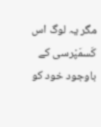مگر یہ لوگ اس کَسمَپْرسی کے باوجود خود کو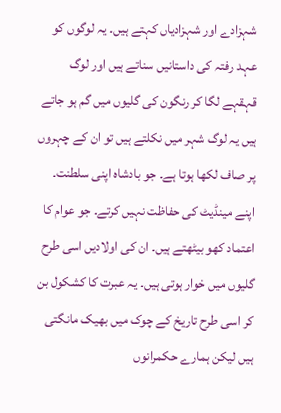شہزادے اور شہزادیاں کہتے ہیں۔ یہ لوگوں کو عہد رفتہ کی داستانیں سناتے ہیں اور لوگ قہقہے لگا کر رنگون کی گلیوں میں گم ہو جاتے ہیں یہ لوگ شہر میں نکلتے ہیں تو ان کے چہروں پر صاف لکھا ہوتا ہے۔ جو بادشاہ اپنی سلطنت۔ اپنے مینڈیٹ کی حفاظت نہیں کرتے۔ جو عوام کا اعتماد کھو بیٹھتے ہیں۔ ان کی اولادیں اسی طرح گلیوں میں خوار ہوتی ہیں۔ یہ عبرت کا کشکول بن کر اسی طرح تاریخ کے چوک میں بھیک مانگتی ہیں لیکن ہمارے حکمرانوں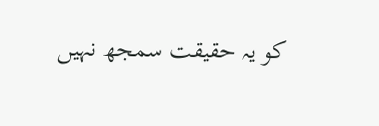کو یہ حقیقت سمجھ نہیں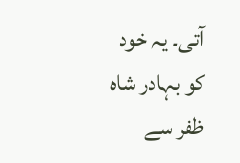آتی۔ یہ خود کو بہادر شاہ ظفر سے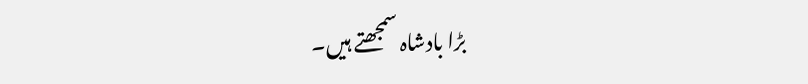بڑا بادشاہ سمجھتے ہیں۔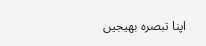اپنا تبصرہ بھیجیں